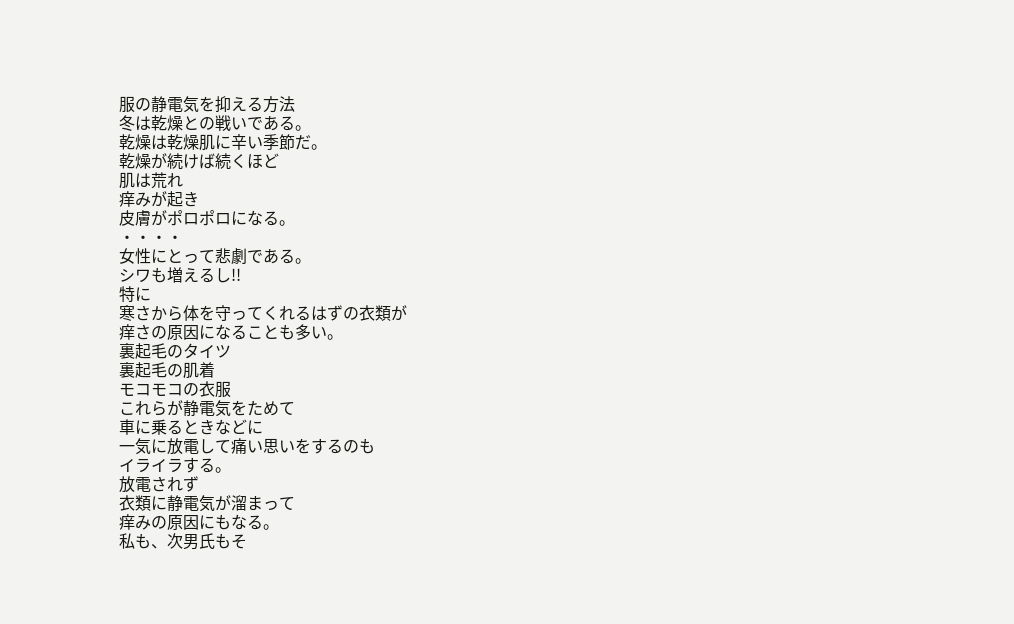服の静電気を抑える方法
冬は乾燥との戦いである。
乾燥は乾燥肌に辛い季節だ。
乾燥が続けば続くほど
肌は荒れ
痒みが起き
皮膚がポロポロになる。
・・・・
女性にとって悲劇である。
シワも増えるし!!
特に
寒さから体を守ってくれるはずの衣類が
痒さの原因になることも多い。
裏起毛のタイツ
裏起毛の肌着
モコモコの衣服
これらが静電気をためて
車に乗るときなどに
一気に放電して痛い思いをするのも
イライラする。
放電されず
衣類に静電気が溜まって
痒みの原因にもなる。
私も、次男氏もそ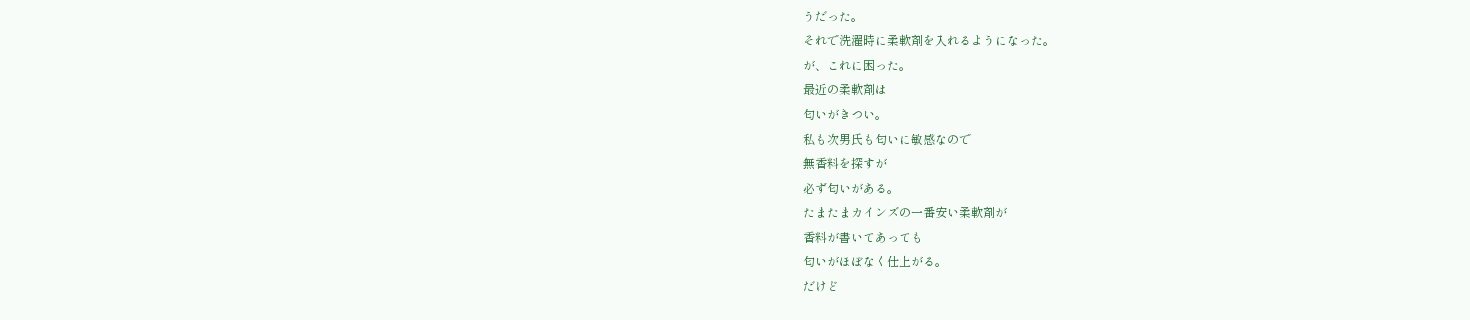うだった。
それで洗濯時に柔軟剤を入れるようになった。
が、これに困った。
最近の柔軟剤は
匂いがきつい。
私も次男氏も匂いに敏感なので
無香料を探すが
必ず匂いがある。
たまたまカインズの一番安い柔軟剤が
香料が書いてあっても
匂いがほぼなく仕上がる。
だけど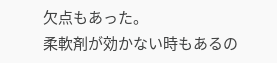欠点もあった。
柔軟剤が効かない時もあるの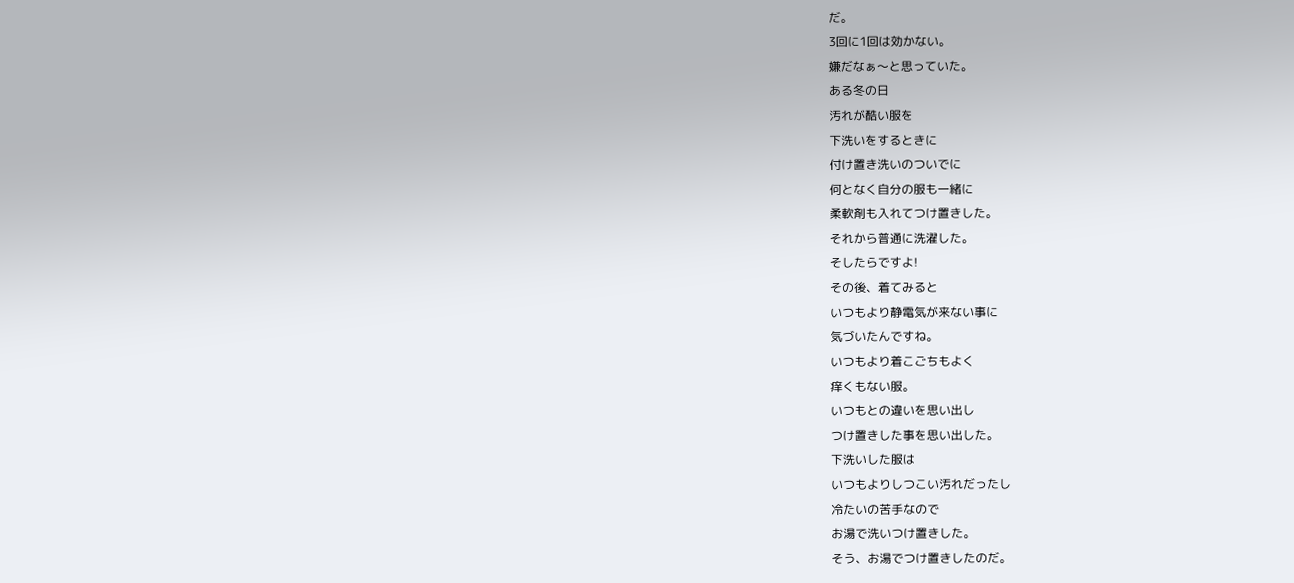だ。
3回に1回は効かない。
嫌だなぁ〜と思っていた。
ある冬の日
汚れが酷い服を
下洗いをするときに
付け置き洗いのついでに
何となく自分の服も一緒に
柔軟剤も入れてつけ置きした。
それから普通に洗濯した。
そしたらですよ!
その後、着てみると
いつもより静電気が来ない事に
気づいたんですね。
いつもより着こごちもよく
痒くもない服。
いつもとの違いを思い出し
つけ置きした事を思い出した。
下洗いした服は
いつもよりしつこい汚れだったし
冷たいの苦手なので
お湯で洗いつけ置きした。
そう、お湯でつけ置きしたのだ。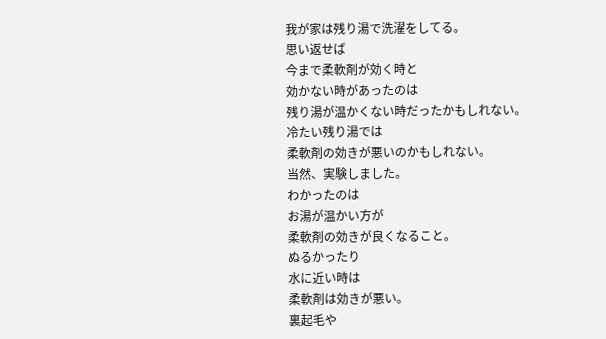我が家は残り湯で洗濯をしてる。
思い返せば
今まで柔軟剤が効く時と
効かない時があったのは
残り湯が温かくない時だったかもしれない。
冷たい残り湯では
柔軟剤の効きが悪いのかもしれない。
当然、実験しました。
わかったのは
お湯が温かい方が
柔軟剤の効きが良くなること。
ぬるかったり
水に近い時は
柔軟剤は効きが悪い。
裏起毛や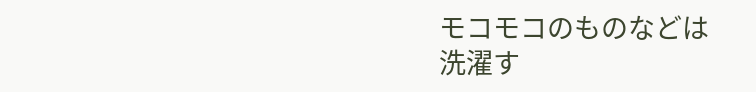モコモコのものなどは
洗濯す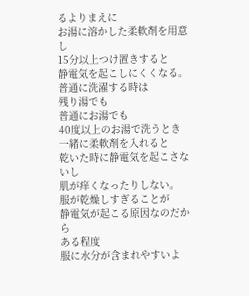るよりまえに
お湯に溶かした柔軟剤を用意し
15分以上つけ置きすると
静電気を起こしにくくなる。
普通に洗濯する時は
残り湯でも
普通にお湯でも
40度以上のお湯で洗うとき
一緒に柔軟剤を入れると
乾いた時に静電気を起こさないし
肌が痒くなったりしない。
服が乾燥しすぎることが
静電気が起こる原因なのだから
ある程度
服に水分が含まれやすいよ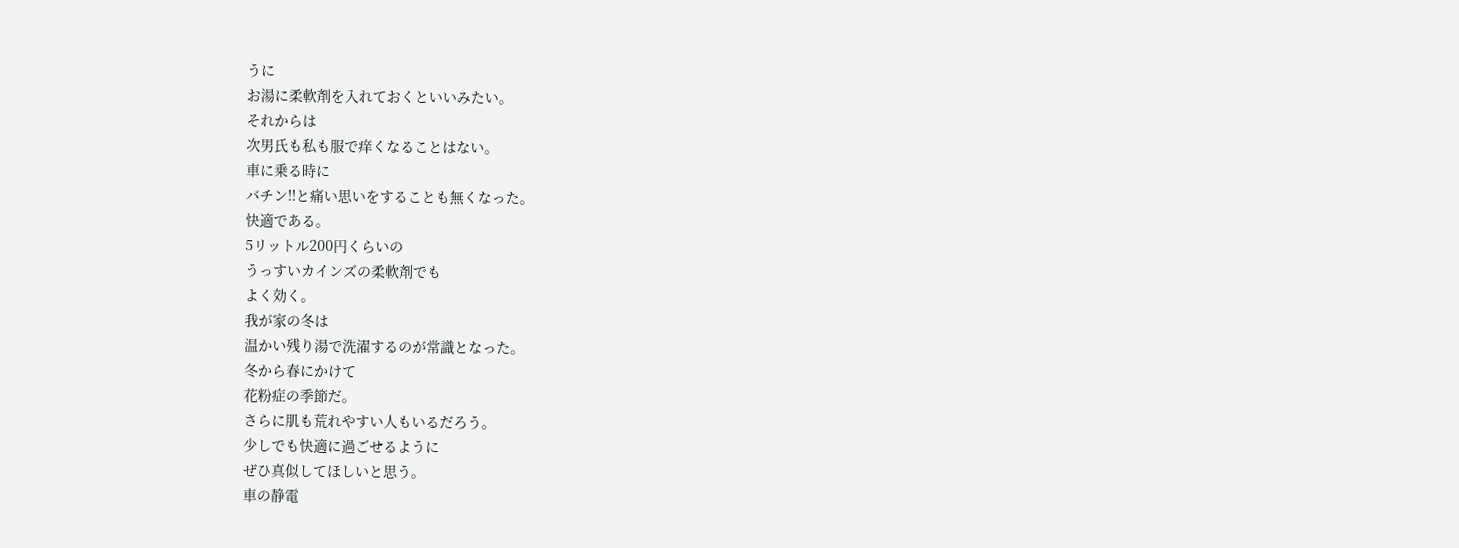うに
お湯に柔軟剤を入れておくといいみたい。
それからは
次男氏も私も服で痒くなることはない。
車に乗る時に
バチン!!と痛い思いをすることも無くなった。
快適である。
5リットル200円くらいの
うっすいカインズの柔軟剤でも
よく効く。
我が家の冬は
温かい残り湯で洗濯するのが常識となった。
冬から春にかけて
花粉症の季節だ。
さらに肌も荒れやすい人もいるだろう。
少しでも快適に過ごせるように
ぜひ真似してほしいと思う。
車の静電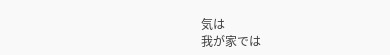気は
我が家では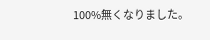100%無くなりました。